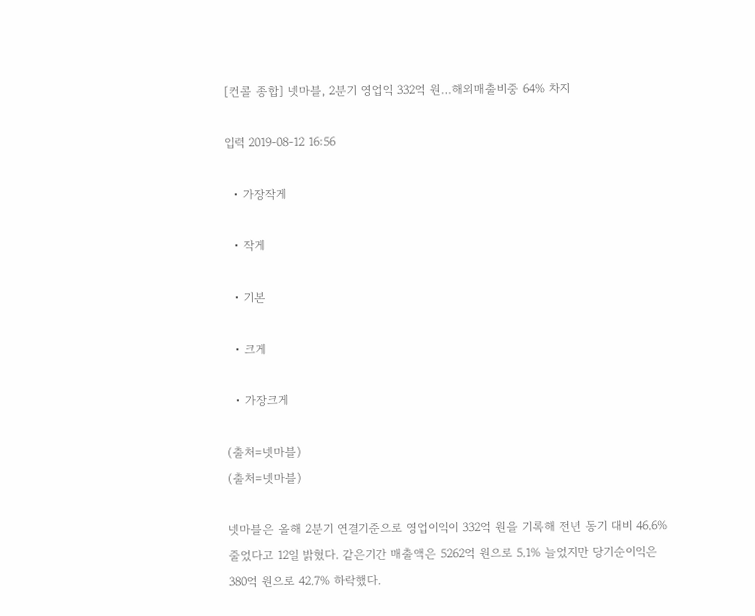[컨콜 종합] 넷마블, 2분기 영업익 332억 원…해외매출비중 64% 차지

입력 2019-08-12 16:56

  • 가장작게

  • 작게

  • 기본

  • 크게

  • 가장크게

(출처=넷마블)
(출처=넷마블)

넷마블은 올해 2분기 연결기준으로 영업이익이 332억 원을 기록해 전년 동기 대비 46.6% 줄었다고 12일 밝혔다. 같은기간 매출액은 5262억 원으로 5.1% 늘었지만 당기순이익은 380억 원으로 42.7% 하락했다.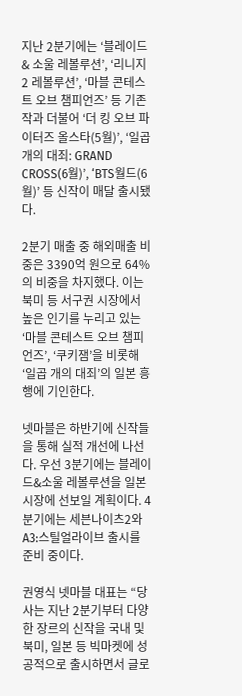지난 2분기에는 ‘블레이드 & 소울 레볼루션’, ‘리니지2 레볼루션’, ‘마블 콘테스트 오브 챔피언즈’ 등 기존작과 더불어 ‘더 킹 오브 파이터즈 올스타(5월)’, ‘일곱 개의 대죄: GRAND CROSS(6월)’, ‘BTS월드(6월)’ 등 신작이 매달 출시됐다.

2분기 매출 중 해외매출 비중은 3390억 원으로 64%의 비중을 차지했다. 이는 북미 등 서구권 시장에서 높은 인기를 누리고 있는 ‘마블 콘테스트 오브 챔피언즈’, ‘쿠키잼’을 비롯해 ‘일곱 개의 대죄’의 일본 흥행에 기인한다.

넷마블은 하반기에 신작들을 통해 실적 개선에 나선다. 우선 3분기에는 블레이드&소울 레볼루션을 일본시장에 선보일 계획이다. 4분기에는 세븐나이츠2와 A3:스틸얼라이브 출시를 준비 중이다.

권영식 넷마블 대표는 “당사는 지난 2분기부터 다양한 장르의 신작을 국내 및 북미, 일본 등 빅마켓에 성공적으로 출시하면서 글로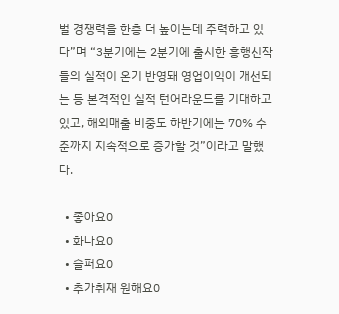벌 경쟁력을 한층 더 높이는데 주력하고 있다”며 “3분기에는 2분기에 출시한 흥행신작들의 실적이 온기 반영돼 영업이익이 개선되는 등 본격적인 실적 턴어라운드를 기대하고 있고, 해외매출 비중도 하반기에는 70% 수준까지 지속적으로 증가할 것”이라고 말했다.

  • 좋아요0
  • 화나요0
  • 슬퍼요0
  • 추가취재 원해요0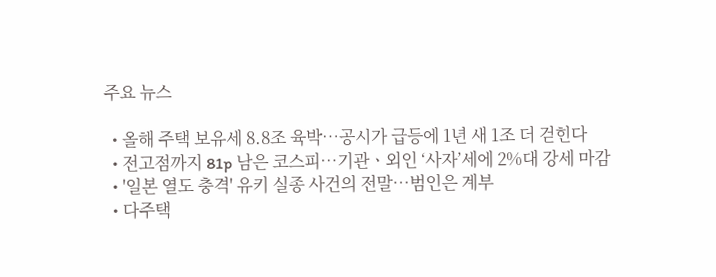주요 뉴스

  • 올해 주택 보유세 8.8조 육박…공시가 급등에 1년 새 1조 더 걷힌다
  • 전고점까지 81p 남은 코스피⋯기관ㆍ외인 ‘사자’세에 2%대 강세 마감
  • '일본 열도 충격' 유키 실종 사건의 전말…범인은 계부
  • 다주택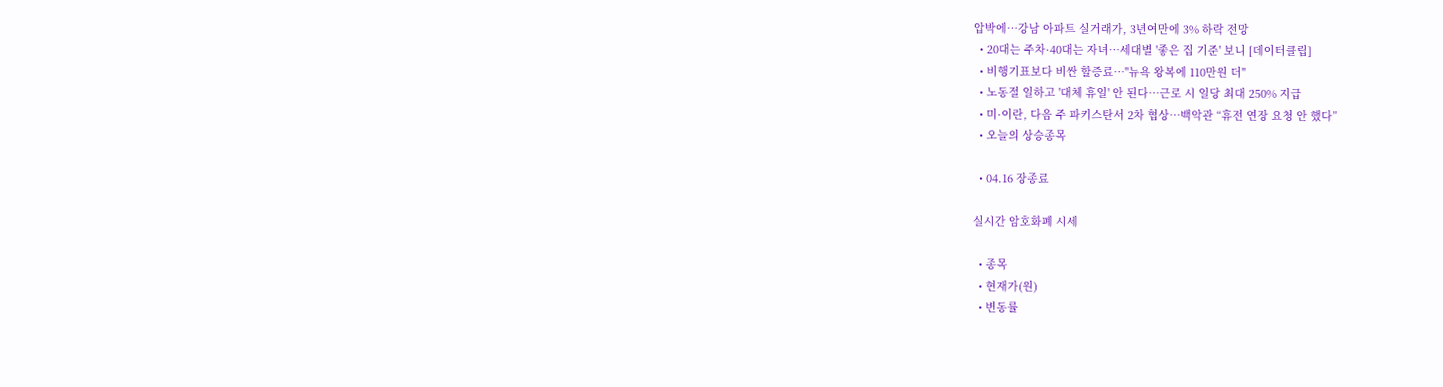압박에⋯강남 아파트 실거래가, 3년여만에 3% 하락 전망
  • 20대는 주차·40대는 자녀…세대별 '좋은 집 기준' 보니 [데이터클립]
  • 비행기표보다 비싼 할증료…"뉴욕 왕복에 110만원 더"
  • 노동절 일하고 '대체 휴일' 안 된다⋯근로 시 일당 최대 250% 지급
  • 미·이란, 다음 주 파키스탄서 2차 협상…백악관 “휴전 연장 요청 안 했다”
  • 오늘의 상승종목

  • 04.16 장종료

실시간 암호화폐 시세

  • 종목
  • 현재가(원)
  • 변동률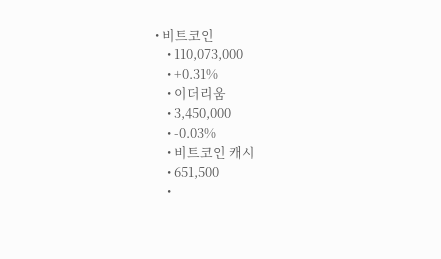• 비트코인
    • 110,073,000
    • +0.31%
    • 이더리움
    • 3,450,000
    • -0.03%
    • 비트코인 캐시
    • 651,500
    •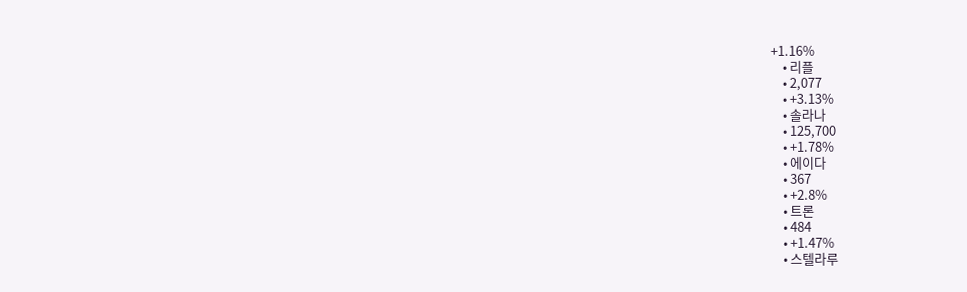+1.16%
    • 리플
    • 2,077
    • +3.13%
    • 솔라나
    • 125,700
    • +1.78%
    • 에이다
    • 367
    • +2.8%
    • 트론
    • 484
    • +1.47%
    • 스텔라루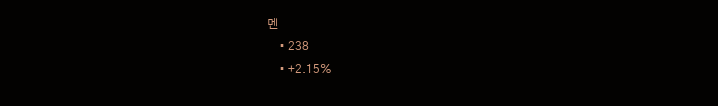멘
    • 238
    • +2.15%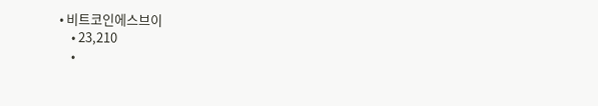• 비트코인에스브이
    • 23,210
    •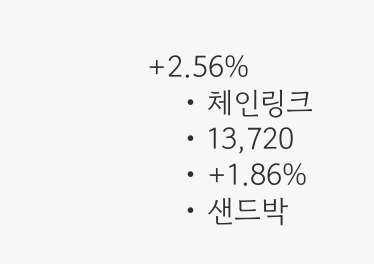+2.56%
    • 체인링크
    • 13,720
    • +1.86%
    • 샌드박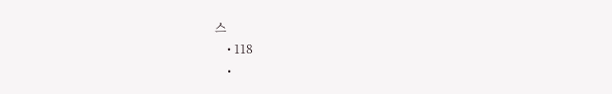스
    • 118
    •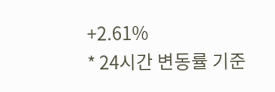+2.61%
* 24시간 변동률 기준